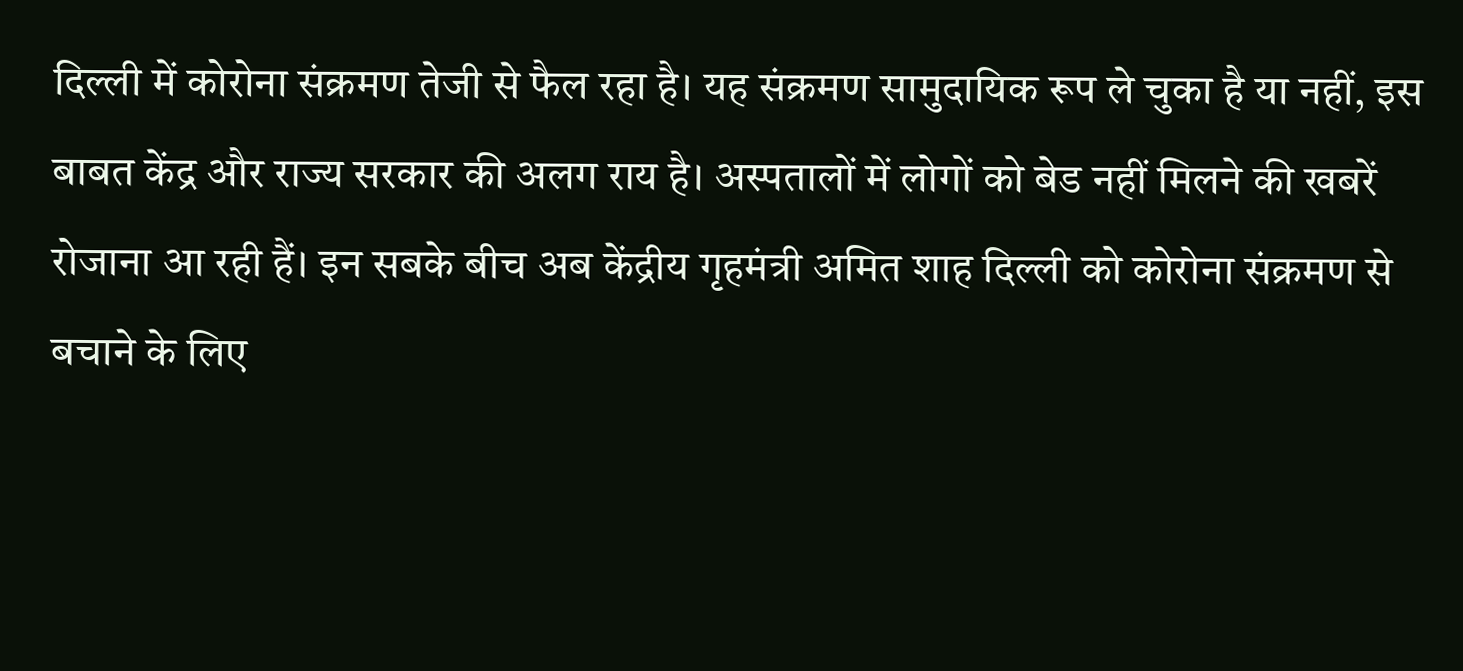दिल्ली में कोरोना संक्रमण तेजी से फैल रहा है। यह संक्रमण सामुदायिक रूप ले चुका है या नहीं, इस बाबत केंद्र और राज्य सरकार की अलग राय है। अस्पतालों में लोगों को बेड नहीं मिलने की खबरें रोजाना आ रही हैं। इन सबके बीच अब केंद्रीय गृहमंत्री अमित शाह दिल्ली को कोरोना संक्रमण से बचाने के लिए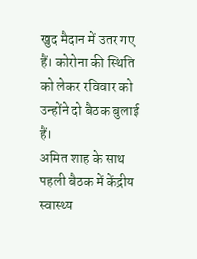खुद मैदान में उतर गए हैं। कोरोना की स्थिति को लेकर रविवार को उन्होंने दो बैठक बुलाई हैं।
अमित शाह के साथ पहली बैठक में केंद्रीय स्वास्थ्य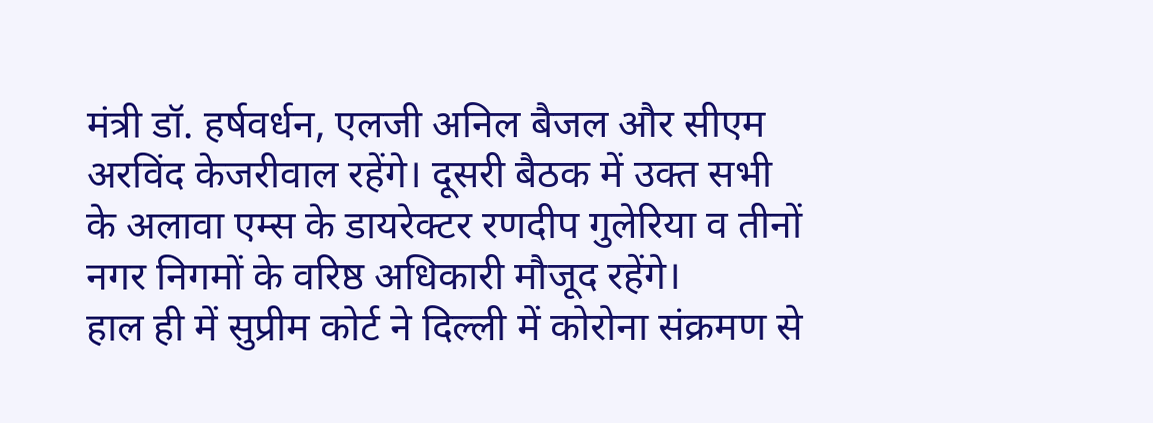मंत्री डॉ. हर्षवर्धन, एलजी अनिल बैजल और सीएम अरविंद केजरीवाल रहेंगे। दूसरी बैठक में उक्त सभी के अलावा एम्स के डायरेक्टर रणदीप गुलेरिया व तीनों नगर निगमों के वरिष्ठ अधिकारी मौजूद रहेंगे।
हाल ही में सुप्रीम कोर्ट ने दिल्ली में कोरोना संक्रमण से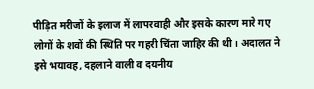पीड़ित मरीजों के इलाज में लापरवाही और इसके कारण मारे गए लोगों के शवों की स्थिति पर गहरी चिंता जाहिर की थी। अदालत ने इसे भयावह, दहलाने वाली व दयनीय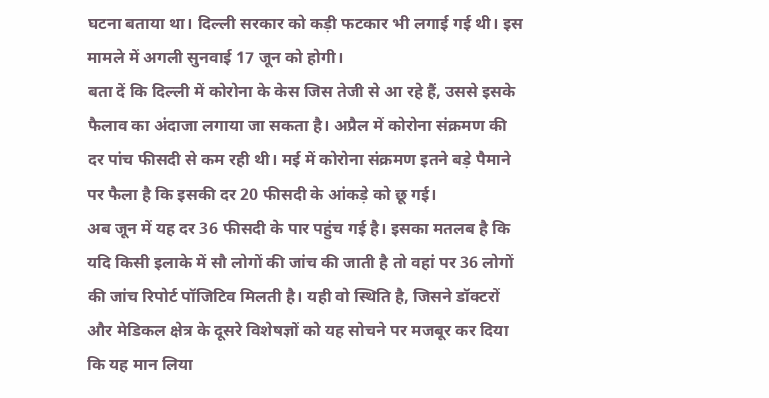घटना बताया था। दिल्ली सरकार को कड़ी फटकार भी लगाई गई थी। इस मामले में अगली सुनवाई 17 जून को होगी।
बता दें कि दिल्ली में कोरोना के केस जिस तेजी से आ रहे हैं, उससे इसके फैलाव का अंदाजा लगाया जा सकता है। अप्रैल में कोरोना संक्रमण की दर पांच फीसदी से कम रही थी। मई में कोरोना संक्रमण इतने बड़े पैमाने पर फैला है कि इसकी दर 20 फीसदी के आंकड़े को छू गई।
अब जून में यह दर 36 फीसदी के पार पहुंच गई है। इसका मतलब है कि यदि किसी इलाके में सौ लोगों की जांच की जाती है तो वहां पर 36 लोगों की जांच रिपोर्ट पॉजिटिव मिलती है। यही वो स्थिति है, जिसने डॉक्टरों और मेडिकल क्षेत्र के दूसरे विशेषज्ञों को यह सोचने पर मजबूर कर दिया कि यह मान लिया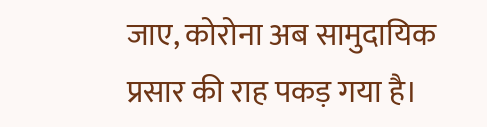जाए, कोरोना अब सामुदायिक प्रसार की राह पकड़ गया है।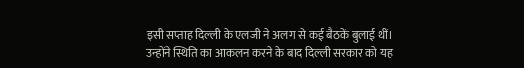इसी सप्ताह दिल्ली के एलजी ने अलग से कई बैठकें बुलाई थीं। उन्होंने स्थिति का आकलन करने के बाद दिल्ली सरकार को यह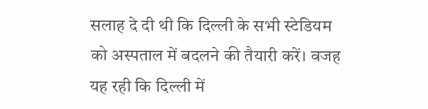सलाह दे दी थी कि दिल्ली के सभी स्टेडियम को अस्पताल में बदलने की तैयारी करें। वजह यह रही कि दिल्ली में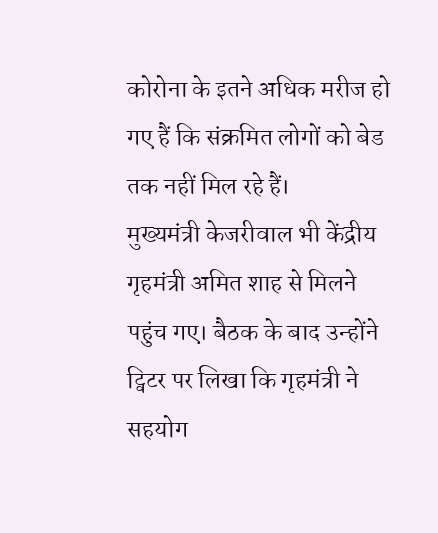कोरोना के इतने अधिक मरीज हो गए हैं कि संक्रमित लोगों को बेड तक नहीं मिल रहे हैं।
मुख्यमंत्री केजरीवाल भी केंद्रीय गृहमंत्री अमित शाह से मिलने पहुंच गए। बैठक के बाद उन्होंने ट्विटर पर लिखा कि गृहमंत्री ने सहयोग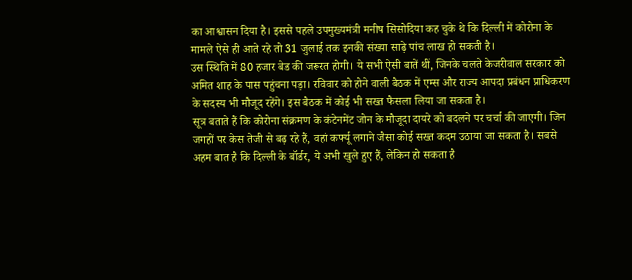का आश्वासन दिया है। इससे पहले उपमुख्यमंत्री मनीष सिसोदिया कह चुके थे कि दिल्ली में कोरोना के मामले ऐसे ही आते रहे तो 31 जुलाई तक इनकी संख्या साढ़े पांच लाख हो सकती है।
उस स्थिति में 80 हजार बेड की जरूरत होगी। ये सभी ऐसी बातें थीं, जिनके चलते केजरीवाल सरकार को अमित शाह के पास पहुंचना पड़ा। रविवार को होने वाली बैठक में एम्स और राज्य आपदा प्रबंधन प्राधिकरण के सदस्य भी मौजूद रहेंगे। इस बैठक में कोई भी सख्त फैसला लिया जा सकता है।
सूत्र बताते हैं कि कोरोना संक्रमण के कंटेनमेंट जोन के मौजूदा दायरे को बदलने पर चर्चा की जाएगी। जिन जगहों पर केस तेजी से बढ़ रहे हैं, वहां कर्फ्यू लगाने जैसा कोई सख्त कदम उठाया जा सकता है। सबसे अहम बात है कि दिल्ली के बॉर्डर, ये अभी खुले हुए हैं, लेकिन हो सकता है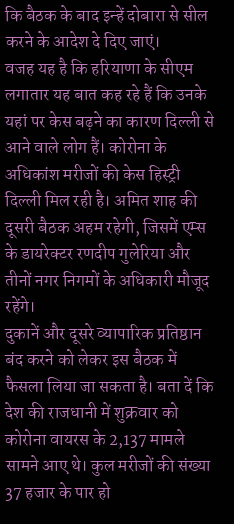कि बैठक के बाद इन्हें दोबारा से सील करने के आदेश दे दिए जाएं।
वजह यह है कि हरियाणा के सीएम लगातार यह बात कह रहे हैं कि उनके यहां पर केस बढ़ने का कारण दिल्ली से आने वाले लोग हैं। कोरोना के अधिकांश मरीजों की केस हिस्ट्री दिल्ली मिल रही है। अमित शाह की दूसरी बैठक अहम रहेगी, जिसमें एम्स के डायरेक्टर रणदीप गुलेरिया और तीनों नगर निगमों के अधिकारी मौजूद रहेंगे।
दुकानें और दूसरे व्यापारिक प्रतिष्ठान बंद करने को लेकर इस बैठक में फैसला लिया जा सकता है। बता दें कि देश की राजधानी में शुक्रवार को कोरोना वायरस के 2,137 मामले सामने आए थे। कुल मरीजों की संख्या 37 हजार के पार हो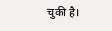चुकी है।